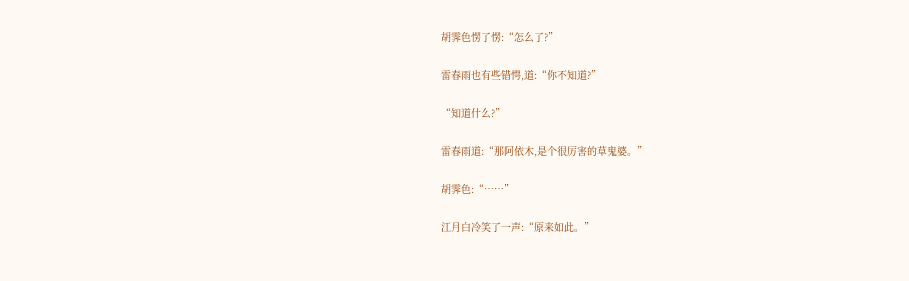胡霁色愣了愣:“怎么了?”

雷春雨也有些错愕,道:“你不知道?”

“知道什么?”

雷春雨道:“那阿依木,是个很厉害的草鬼婆。”

胡霁色:“……”

江月白冷笑了一声:“原来如此。”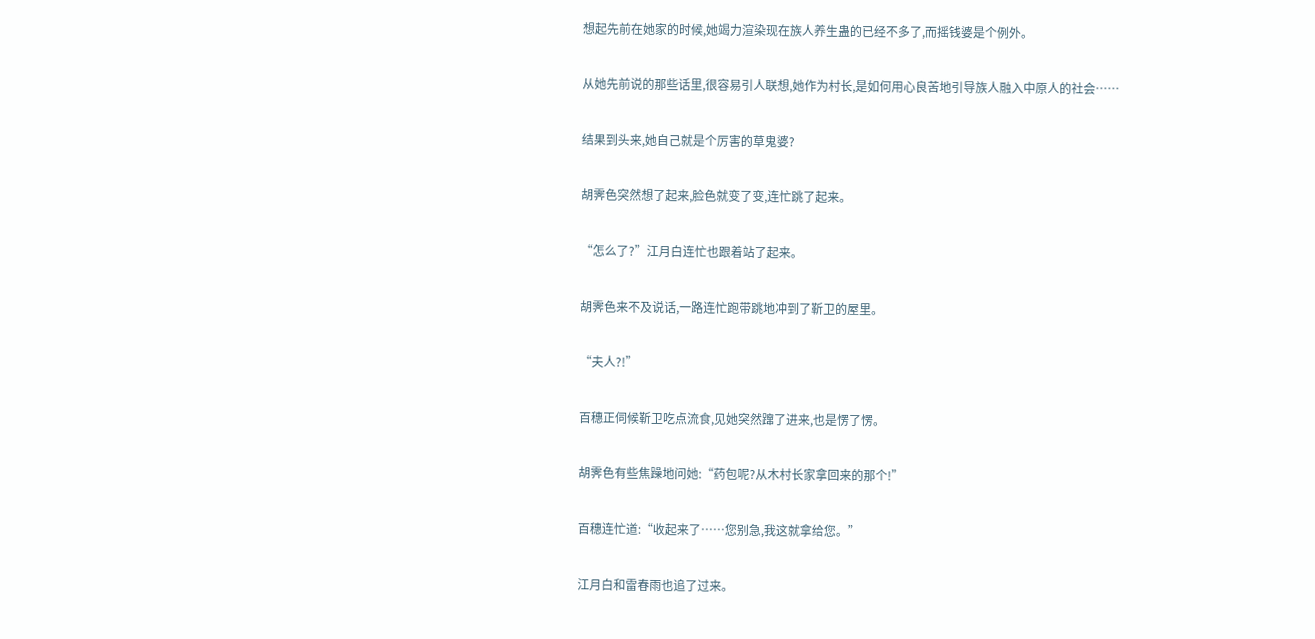想起先前在她家的时候,她竭力渲染现在族人养生蛊的已经不多了,而摇钱婆是个例外。

从她先前说的那些话里,很容易引人联想,她作为村长,是如何用心良苦地引导族人融入中原人的社会……

结果到头来,她自己就是个厉害的草鬼婆?

胡霁色突然想了起来,脸色就变了变,连忙跳了起来。

“怎么了?”江月白连忙也跟着站了起来。

胡霁色来不及说话,一路连忙跑带跳地冲到了靳卫的屋里。

“夫人?!”

百穗正伺候靳卫吃点流食,见她突然蹿了进来,也是愣了愣。

胡霁色有些焦躁地问她:“药包呢?从木村长家拿回来的那个!”

百穗连忙道:“收起来了……您别急,我这就拿给您。”

江月白和雷春雨也追了过来。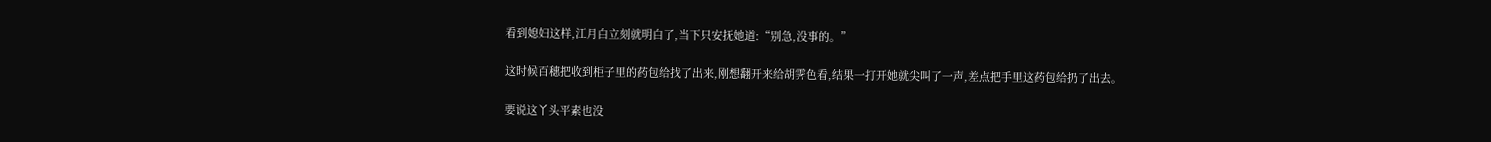看到媳妇这样,江月白立刻就明白了,当下只安抚她道:“别急,没事的。”

这时候百穗把收到柜子里的药包给找了出来,刚想翻开来给胡霁色看,结果一打开她就尖叫了一声,差点把手里这药包给扔了出去。

要说这丫头平素也没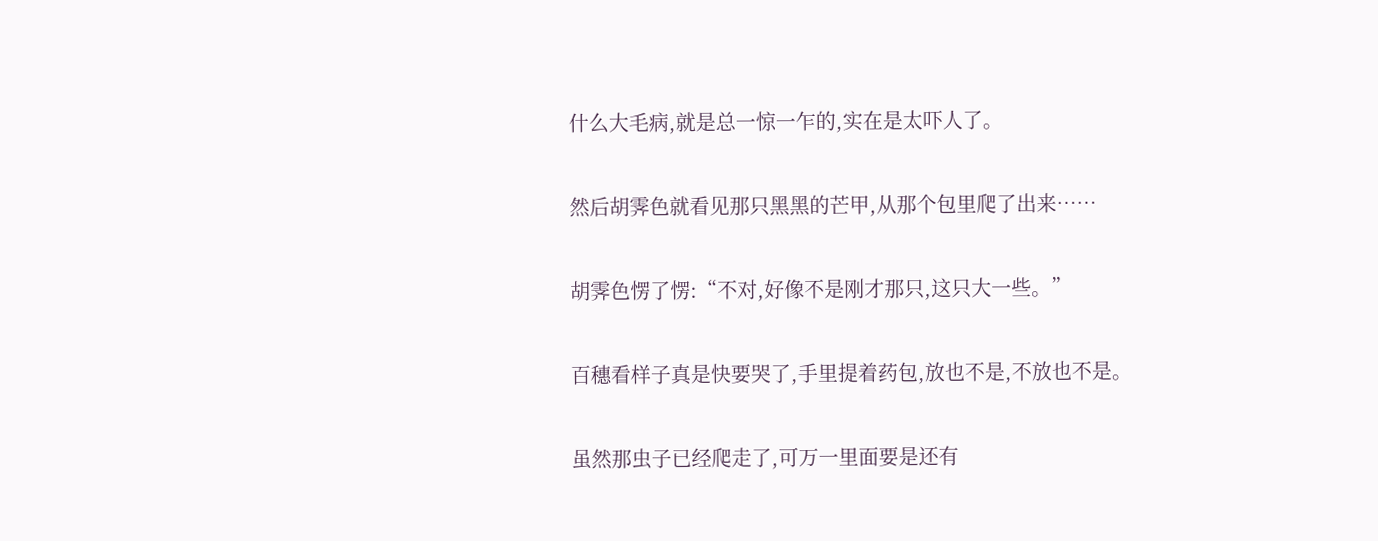什么大毛病,就是总一惊一乍的,实在是太吓人了。

然后胡霁色就看见那只黑黑的芒甲,从那个包里爬了出来……

胡霁色愣了愣:“不对,好像不是刚才那只,这只大一些。”

百穗看样子真是快要哭了,手里提着药包,放也不是,不放也不是。

虽然那虫子已经爬走了,可万一里面要是还有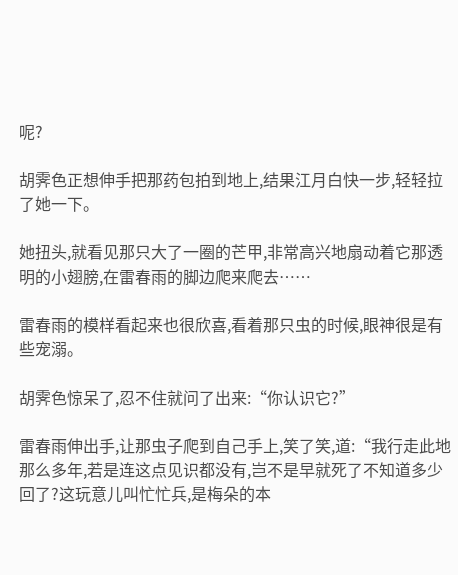呢?

胡霁色正想伸手把那药包拍到地上,结果江月白快一步,轻轻拉了她一下。

她扭头,就看见那只大了一圈的芒甲,非常高兴地扇动着它那透明的小翅膀,在雷春雨的脚边爬来爬去……

雷春雨的模样看起来也很欣喜,看着那只虫的时候,眼神很是有些宠溺。

胡霁色惊呆了,忍不住就问了出来:“你认识它?”

雷春雨伸出手,让那虫子爬到自己手上,笑了笑,道:“我行走此地那么多年,若是连这点见识都没有,岂不是早就死了不知道多少回了?这玩意儿叫忙忙兵,是梅朵的本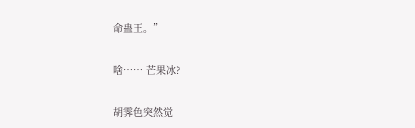命蛊王。”

啥…… 芒果冰?

胡霁色突然觉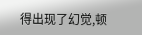得出现了幻觉,顿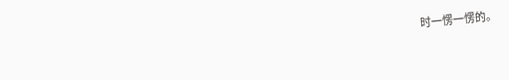时一愣一愣的。